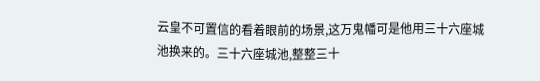云皇不可置信的看着眼前的场景,这万鬼幡可是他用三十六座城池换来的。三十六座城池,整整三十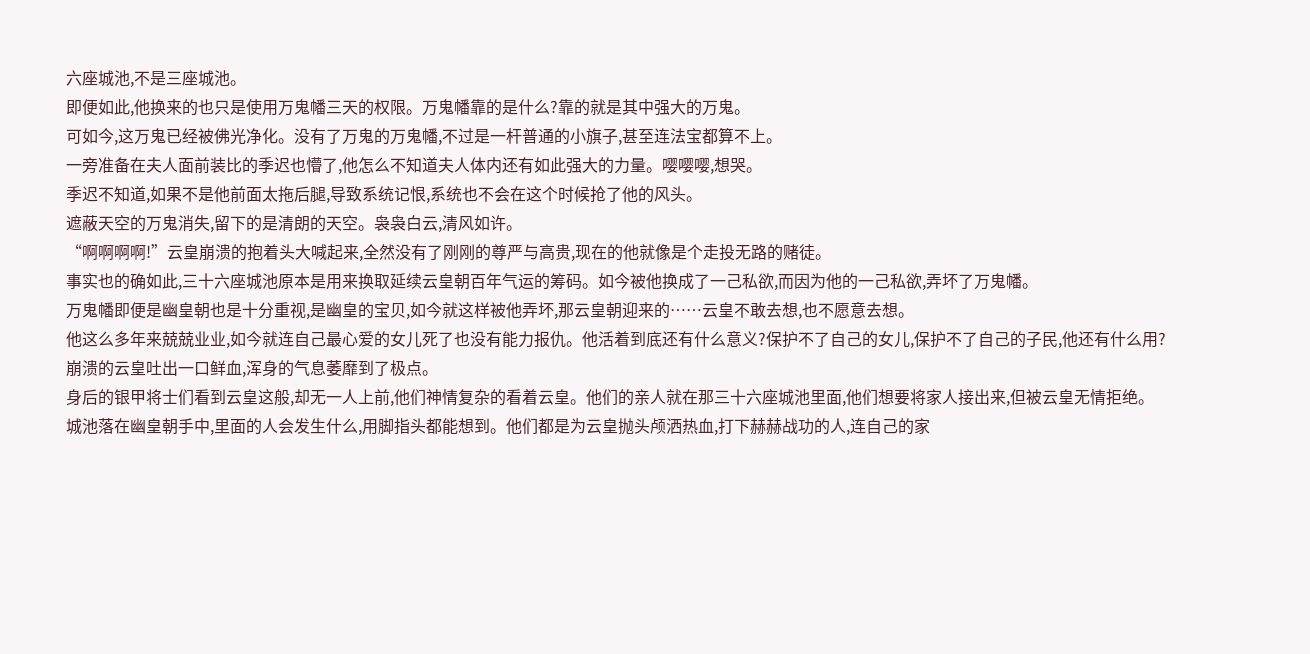六座城池,不是三座城池。
即便如此,他换来的也只是使用万鬼幡三天的权限。万鬼幡靠的是什么?靠的就是其中强大的万鬼。
可如今,这万鬼已经被佛光净化。没有了万鬼的万鬼幡,不过是一杆普通的小旗子,甚至连法宝都算不上。
一旁准备在夫人面前装比的季迟也懵了,他怎么不知道夫人体内还有如此强大的力量。嘤嘤嘤,想哭。
季迟不知道,如果不是他前面太拖后腿,导致系统记恨,系统也不会在这个时候抢了他的风头。
遮蔽天空的万鬼消失,留下的是清朗的天空。袅袅白云,清风如许。
“啊啊啊啊!”云皇崩溃的抱着头大喊起来,全然没有了刚刚的尊严与高贵,现在的他就像是个走投无路的赌徒。
事实也的确如此,三十六座城池原本是用来换取延续云皇朝百年气运的筹码。如今被他换成了一己私欲,而因为他的一己私欲,弄坏了万鬼幡。
万鬼幡即便是幽皇朝也是十分重视,是幽皇的宝贝,如今就这样被他弄坏,那云皇朝迎来的……云皇不敢去想,也不愿意去想。
他这么多年来兢兢业业,如今就连自己最心爱的女儿死了也没有能力报仇。他活着到底还有什么意义?保护不了自己的女儿,保护不了自己的子民,他还有什么用?
崩溃的云皇吐出一口鲜血,浑身的气息萎靡到了极点。
身后的银甲将士们看到云皇这般,却无一人上前,他们神情复杂的看着云皇。他们的亲人就在那三十六座城池里面,他们想要将家人接出来,但被云皇无情拒绝。
城池落在幽皇朝手中,里面的人会发生什么,用脚指头都能想到。他们都是为云皇抛头颅洒热血,打下赫赫战功的人,连自己的家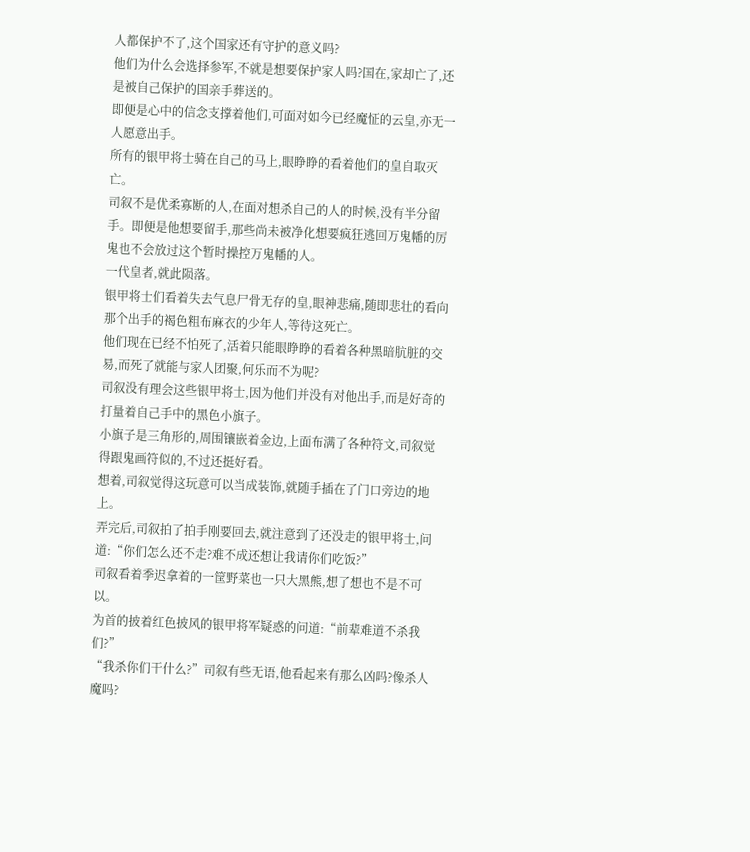人都保护不了,这个国家还有守护的意义吗?
他们为什么会选择参军,不就是想要保护家人吗?国在,家却亡了,还是被自己保护的国亲手葬送的。
即便是心中的信念支撑着他们,可面对如今已经魔怔的云皇,亦无一人愿意出手。
所有的银甲将士骑在自己的马上,眼睁睁的看着他们的皇自取灭亡。
司叙不是优柔寡断的人,在面对想杀自己的人的时候,没有半分留手。即便是他想要留手,那些尚未被净化想要疯狂逃回万鬼幡的厉鬼也不会放过这个暂时操控万鬼幡的人。
一代皇者,就此陨落。
银甲将士们看着失去气息尸骨无存的皇,眼神悲痛,随即悲壮的看向那个出手的褐色粗布麻衣的少年人,等待这死亡。
他们现在已经不怕死了,活着只能眼睁睁的看着各种黑暗肮脏的交易,而死了就能与家人团聚,何乐而不为呢?
司叙没有理会这些银甲将士,因为他们并没有对他出手,而是好奇的打量着自己手中的黑色小旗子。
小旗子是三角形的,周围镶嵌着金边,上面布满了各种符文,司叙觉得跟鬼画符似的,不过还挺好看。
想着,司叙觉得这玩意可以当成装饰,就随手插在了门口旁边的地上。
弄完后,司叙拍了拍手刚要回去,就注意到了还没走的银甲将士,问道:“你们怎么还不走?难不成还想让我请你们吃饭?”
司叙看着季迟拿着的一筐野菜也一只大黑熊,想了想也不是不可以。
为首的披着红色披风的银甲将军疑惑的问道:“前辈难道不杀我们?”
“我杀你们干什么?”司叙有些无语,他看起来有那么凶吗?像杀人魔吗?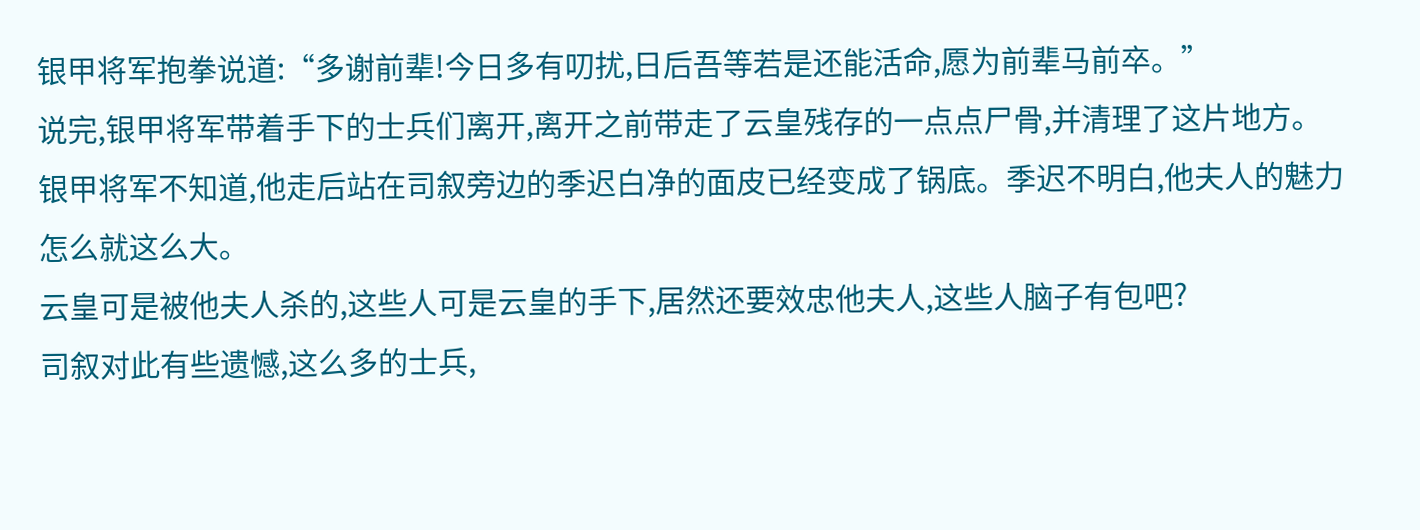银甲将军抱拳说道:“多谢前辈!今日多有叨扰,日后吾等若是还能活命,愿为前辈马前卒。”
说完,银甲将军带着手下的士兵们离开,离开之前带走了云皇残存的一点点尸骨,并清理了这片地方。
银甲将军不知道,他走后站在司叙旁边的季迟白净的面皮已经变成了锅底。季迟不明白,他夫人的魅力怎么就这么大。
云皇可是被他夫人杀的,这些人可是云皇的手下,居然还要效忠他夫人,这些人脑子有包吧?
司叙对此有些遗憾,这么多的士兵,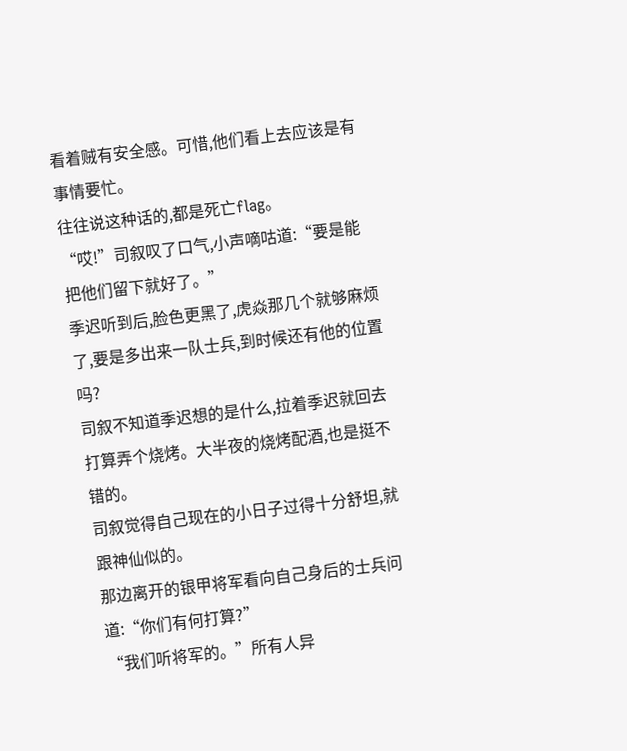看着贼有安全感。可惜,他们看上去应该是有事情要忙。
往往说这种话的,都是死亡flag。
“哎!”司叙叹了口气,小声嘀咕道:“要是能把他们留下就好了。”
季迟听到后,脸色更黑了,虎焱那几个就够麻烦了,要是多出来一队士兵,到时候还有他的位置吗?
司叙不知道季迟想的是什么,拉着季迟就回去打算弄个烧烤。大半夜的烧烤配酒,也是挺不错的。
司叙觉得自己现在的小日子过得十分舒坦,就跟神仙似的。
那边离开的银甲将军看向自己身后的士兵问道:“你们有何打算?”
“我们听将军的。”所有人异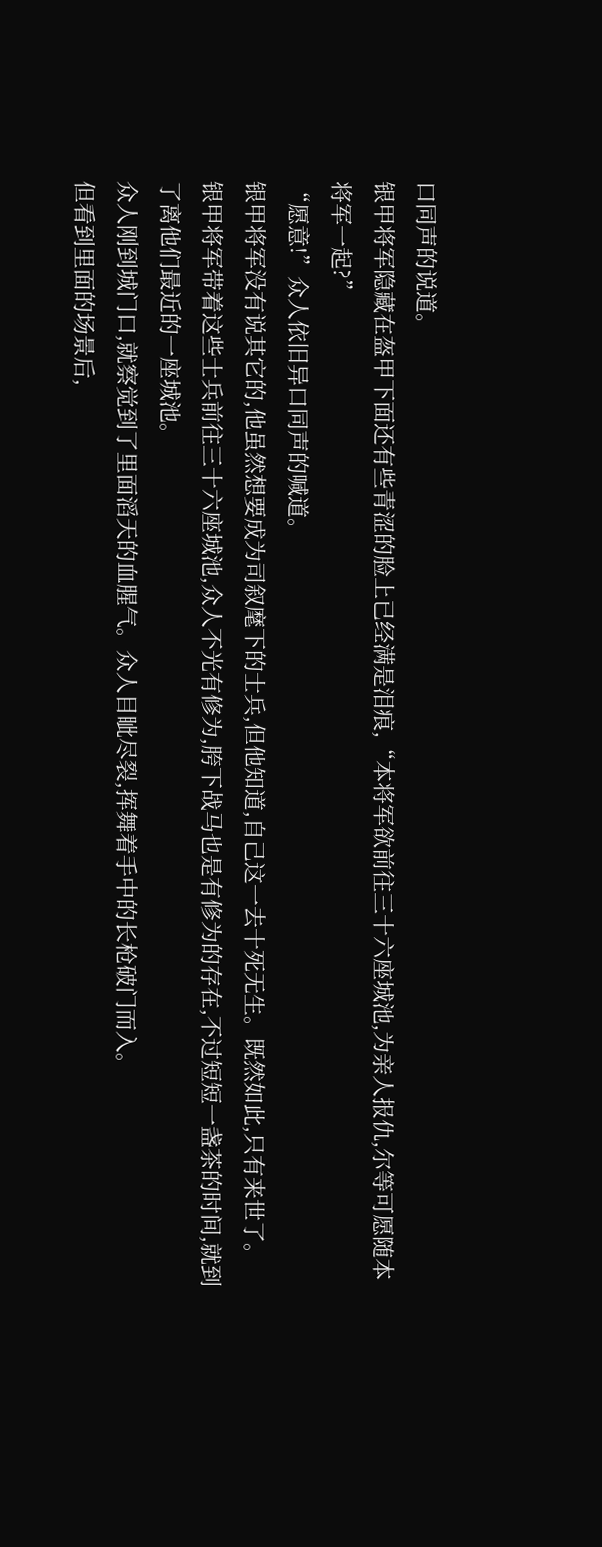口同声的说道。
银甲将军隐藏在盔甲下面还有些青涩的脸上已经满是泪痕,“本将军欲前往三十六座城池,为亲人报仇,尔等可愿随本将军一起?”
“愿意!”众人依旧异口同声的喊道。
银甲将军没有说其它的,他虽然想要成为司叙麾下的士兵,但他知道,自己这一去十死无生。既然如此,只有来世了。
银甲将军带着这些士兵前往三十六座城池,众人不光有修为,胯下战马也是有修为的存在,不过短短一盏茶的时间,就到了离他们最近的一座城池。
众人刚到城门口,就察觉到了里面滔天的血腥气。众人目眦尽裂,挥舞着手中的长枪破门而入。
但看到里面的场景后,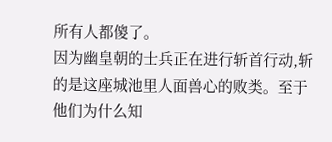所有人都傻了。
因为幽皇朝的士兵正在进行斩首行动,斩的是这座城池里人面兽心的败类。至于他们为什么知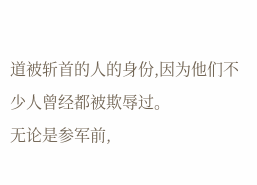道被斩首的人的身份,因为他们不少人曾经都被欺辱过。
无论是参军前,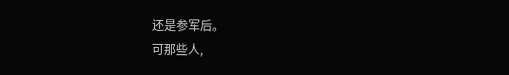还是参军后。
可那些人,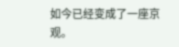如今已经变成了一座京观。